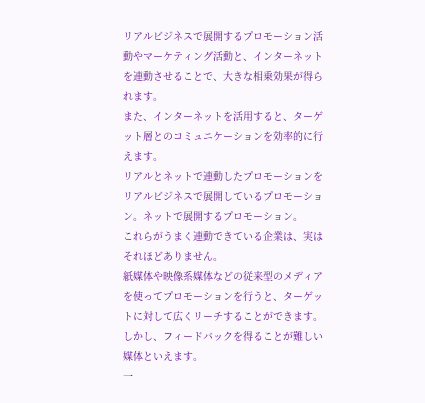リアルビジネスで展開するプロモーション活動やマーケティング活動と、インターネットを連動させることで、大きな相乗効果が得られます。
また、インターネットを活用すると、ターゲット層とのコミュニケーションを効率的に行えます。
リアルとネットで連動したプロモーションを
リアルビジネスで展開しているプロモーション。ネットで展開するプロモーション。
これらがうまく連動できている企業は、実はそれほどありません。
紙媒体や映像系媒体などの従来型のメディアを使ってプロモーションを行うと、ターゲットに対して広くリーチすることができます。
しかし、フィードバックを得ることが難しい媒体といえます。
一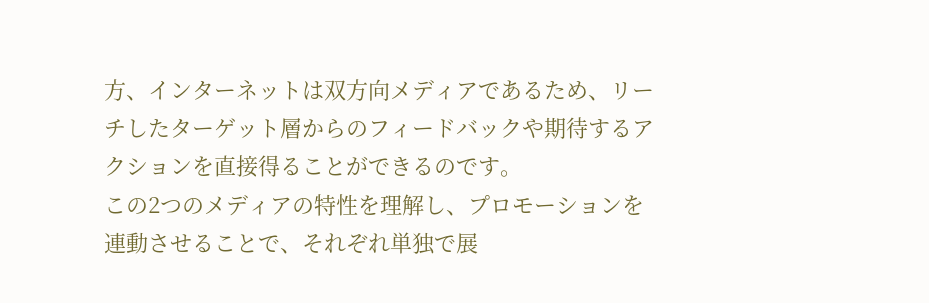方、インターネットは双方向メディアであるため、リーチしたターゲット層からのフィードバックや期待するアクションを直接得ることができるのです。
この2つのメディアの特性を理解し、プロモーションを連動させることで、それぞれ単独で展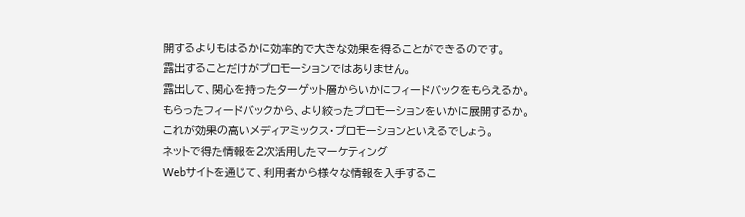開するよりもはるかに効率的で大きな効果を得ることができるのです。
露出することだけがプロモーションではありません。
露出して、関心を持ったターゲット層からいかにフィードバックをもらえるか。
もらったフィードバックから、より絞ったプロモーションをいかに展開するか。
これが効果の高いメディアミックス・プロモーションといえるでしょう。
ネットで得た情報を2次活用したマーケティング
Webサイトを通じて、利用者から様々な情報を入手するこ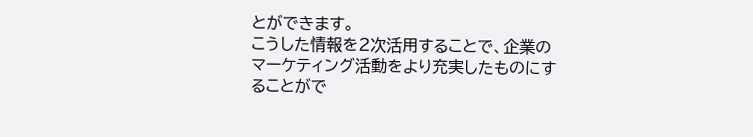とができます。
こうした情報を2次活用することで、企業のマーケティング活動をより充実したものにすることがで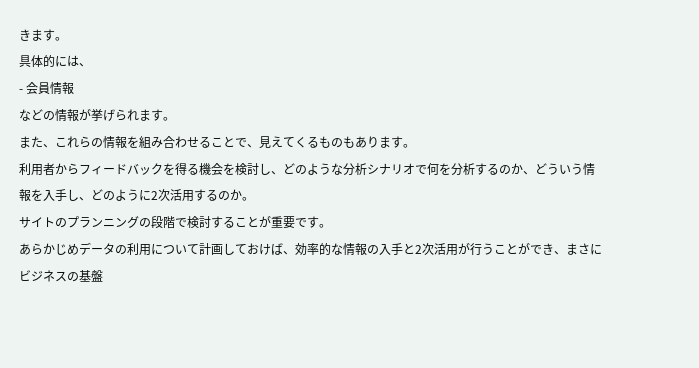きます。
具体的には、
- 会員情報
などの情報が挙げられます。
また、これらの情報を組み合わせることで、見えてくるものもあります。
利用者からフィードバックを得る機会を検討し、どのような分析シナリオで何を分析するのか、どういう情報を入手し、どのように2次活用するのか。
サイトのプランニングの段階で検討することが重要です。
あらかじめデータの利用について計画しておけば、効率的な情報の入手と2次活用が行うことができ、まさにビジネスの基盤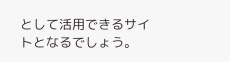として活用できるサイトとなるでしょう。